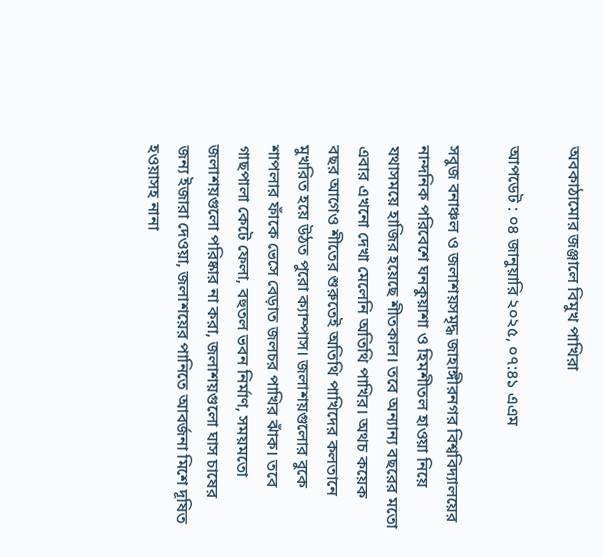অবকাঠামোর জঞ্জালে বিমুখ পাখিরা

আপডেট : ০৪ জানুয়ারি ২০২৫, ০৭:৪১ এএম

সবুজ বনাঞ্চল ও জলাশয়সমৃদ্ধ জাহাঙ্গীরনগর বিশ্ববিদ্যালয়ের নান্দনিক পরিবেশে ঘনকুয়াশা ও হিমশীতল হাওয়া নিয়ে যথাসময়ে হাজির হয়েছে শীতকাল। তবে অন্যান্য বছরের মতো এবার এখনো দেখা মেলেনি অতিথি পাখির। অথচ কয়েক বছর আগেও শীতের শুরুতেই অতিথি পাখিদের কলতানে মুখরিত হয়ে উঠত পুরো ক্যাম্পাস। জলাশয়গুলোর বুকে শাপলার ফাঁকে ভেসে বেড়াত জলচর পাখির ঝাঁক। তবে গাছপালা কেটে ফেলা, বহুতল ভবন নির্মাণ, সময়মতো জলাশয়গুলো পরিষ্কার না করা, জলাশয়গুলো ঘাস চাষের জন্য ইজারা দেওয়া, জলাশয়ের পানিতে আবর্জনা মিশে দূষিত হওয়াসহ নানা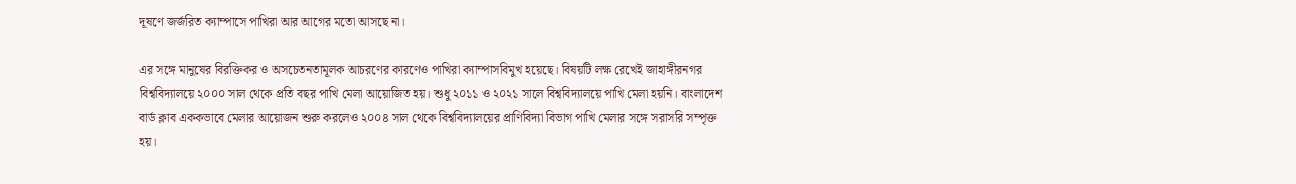দূষণে জর্জরিত ক্যাম্পাসে পাখিরা আর আগের মতো আসছে না।

এর সঙ্গে মানুষের বিরক্তিকর ও অসচেতনতামূলক আচরণের কারণেও পাখিরা ক্যাম্পাসবিমুখ হয়েছে। বিষয়টি লক্ষ রেখেই জাহাঙ্গীরনগর বিশ্ববিদ্যালয়ে ২০০০ সাল থেকে প্রতি বছর পাখি মেলা আয়োজিত হয়। শুধু ২০১১ ও ২০২১ সালে বিশ্ববিদ্যালয়ে পাখি মেলা হয়নি। বাংলাদেশ বার্ড ক্লাব এককভাবে মেলার আয়োজন শুরু করলেও ২০০৪ সাল থেকে বিশ্ববিদ্যালয়ের প্রাণিবিদ্যা বিভাগ পাখি মেলার সঙ্গে সরাসরি সম্পৃক্ত হয়।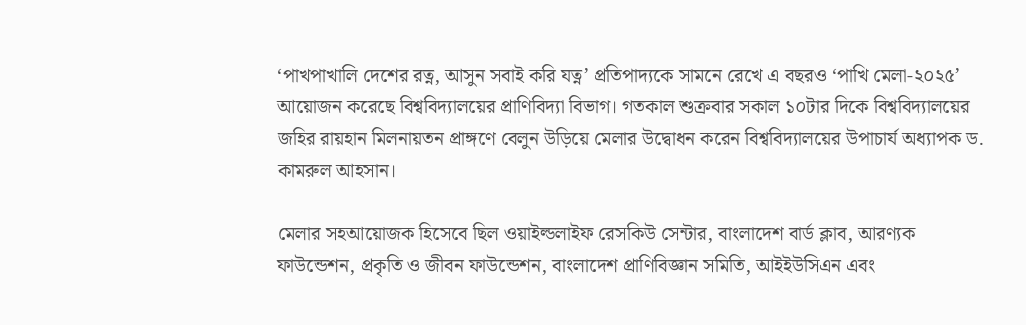‘পাখপাখালি দেশের রত্ন, আসুন সবাই করি যত্ন’ প্রতিপাদ্যকে সামনে রেখে এ বছরও ‘পাখি মেলা-২০২৫’ আয়োজন করেছে বিশ্ববিদ্যালয়ের প্রাণিবিদ্যা বিভাগ। গতকাল শুক্রবার সকাল ১০টার দিকে বিশ্ববিদ্যালয়ের জহির রায়হান মিলনায়তন প্রাঙ্গণে বেলুন উড়িয়ে মেলার উদ্বোধন করেন বিশ্ববিদ্যালয়ের উপাচার্য অধ্যাপক ড. কামরুল আহসান।

মেলার সহআয়োজক হিসেবে ছিল ওয়াইল্ডলাইফ রেসকিউ সেন্টার, বাংলাদেশ বার্ড ক্লাব, আরণ্যক ফাউন্ডেশন, প্রকৃতি ও জীবন ফাউন্ডেশন, বাংলাদেশ প্রাণিবিজ্ঞান সমিতি, আইইউসিএন এবং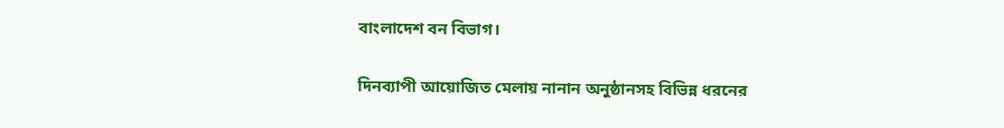বাংলাদেশ বন বিভাগ।

দিনব্যাপী আয়োজিত মেলায় নানান অনুষ্ঠানসহ বিভিন্ন ধরনের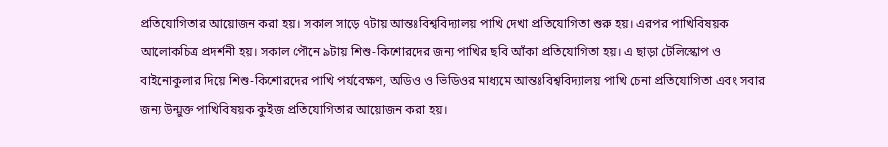প্রতিযোগিতার আয়োজন করা হয়। সকাল সাড়ে ৭টায় আন্তঃবিশ্ববিদ্যালয় পাখি দেখা প্রতিযোগিতা শুরু হয়। এরপর পাখিবিষয়ক আলোকচিত্র প্রদর্শনী হয়। সকাল পৌনে ৯টায় শিশু-কিশোরদের জন্য পাখির ছবি আঁকা প্রতিযোগিতা হয়। এ ছাড়া টেলিস্কোপ ও বাইনোকুলার দিয়ে শিশু-কিশোরদের পাখি পর্যবেক্ষণ, অডিও ও ভিডিওর মাধ্যমে আন্তঃবিশ্ববিদ্যালয় পাখি চেনা প্রতিযোগিতা এবং সবার জন্য উন্মুক্ত পাখিবিষয়ক কুইজ প্রতিযোগিতার আয়োজন করা হয়।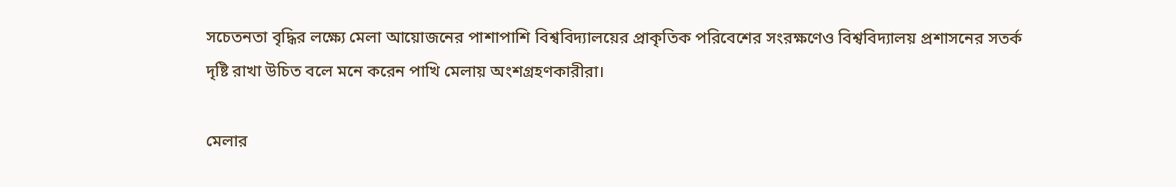সচেতনতা বৃদ্ধির লক্ষ্যে মেলা আয়োজনের পাশাপাশি বিশ্ববিদ্যালয়ের প্রাকৃতিক পরিবেশের সংরক্ষণেও বিশ্ববিদ্যালয় প্রশাসনের সতর্ক দৃষ্টি রাখা উচিত বলে মনে করেন পাখি মেলায় অংশগ্রহণকারীরা।

মেলার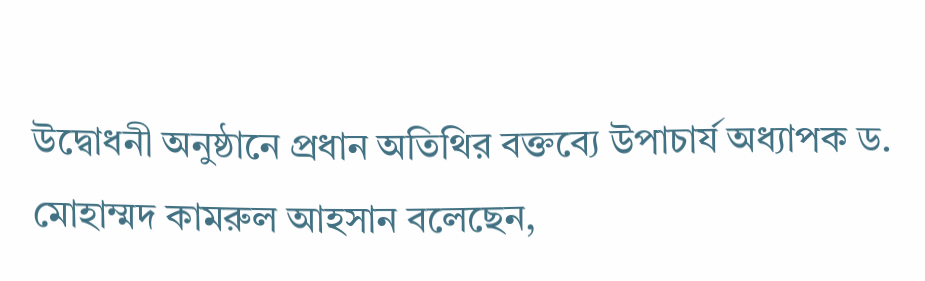উদ্বোধনী অনুষ্ঠানে প্রধান অতিথির বক্তব্যে উপাচার্য অধ্যাপক ড. মোহাম্মদ কামরুল আহসান বলেছেন,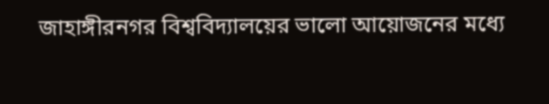জাহাঙ্গীরনগর বিশ্ববিদ্যালয়ের ভালো আয়োজনের মধ্যে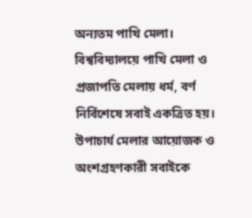অন্যতম পাখি মেলা। বিশ্ববিদ্যালয়ে পাখি মেলা ও প্রজাপতি মেলায় ধর্ম, বর্ণ নির্বিশেষে সবাই একত্রিত হয়। উপাচার্য মেলার আয়োজক ও অংশগ্রহণকারী সবাইকে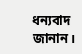ধন্যবাদ জানান।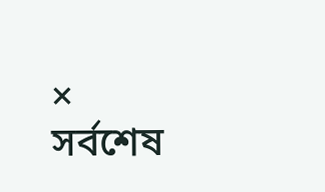×
সর্বশেষ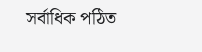সর্বাধিক পঠিত